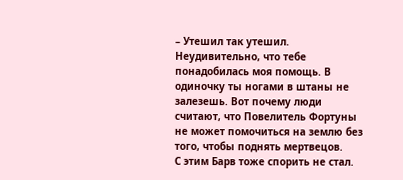– Утешил так утешил. Неудивительно, что тебе понадобилась моя помощь. В одиночку ты ногами в штаны не залезешь. Вот почему люди считают, что Повелитель Фортуны не может помочиться на землю без того, чтобы поднять мертвецов.
С этим Барв тоже спорить не стал.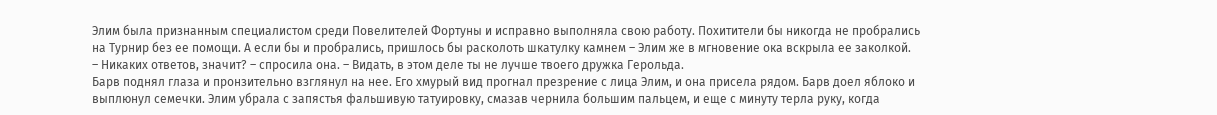Элим была признанным специалистом среди Повелителей Фортуны и исправно выполняла свою работу. Похитители бы никогда не пробрались на Турнир без ее помощи. А если бы и пробрались, пришлось бы расколоть шкатулку камнем – Элим же в мгновение ока вскрыла ее заколкой.
– Никаких ответов, значит? – спросила она. – Видать, в этом деле ты не лучше твоего дружка Герольда.
Барв поднял глаза и пронзительно взглянул на нее. Его хмурый вид прогнал презрение с лица Элим, и она присела рядом. Барв доел яблоко и выплюнул семечки. Элим убрала с запястья фальшивую татуировку, смазав чернила большим пальцем, и еще с минуту терла руку, когда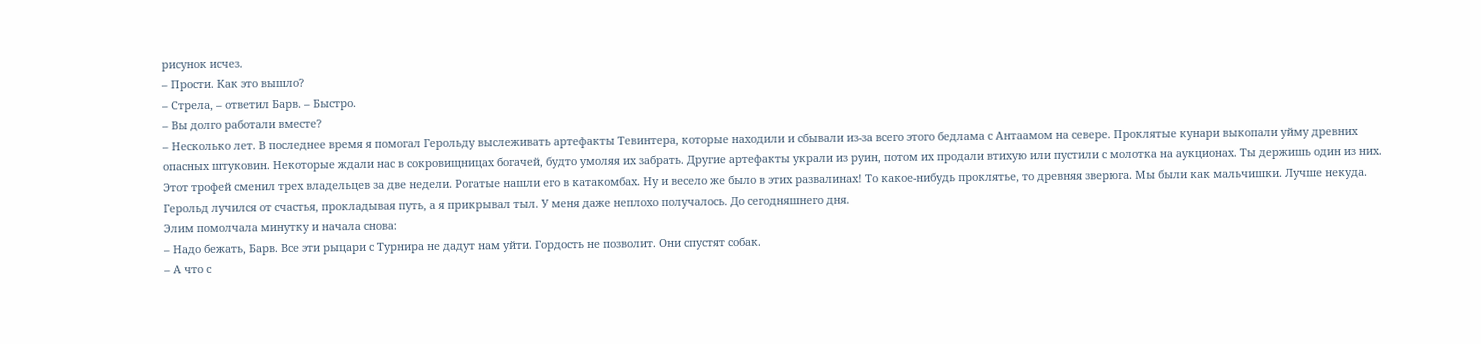рисунок исчез.
– Прости. Как это вышло?
– Стрела, – ответил Барв. – Быстро.
– Вы долго работали вместе?
– Несколько лет. В последнее время я помогал Герольду выслеживать артефакты Тевинтера, которые находили и сбывали из-за всего этого бедлама с Антаамом на севере. Проклятые кунари выкопали уйму древних опасных штуковин. Некоторые ждали нас в сокровищницах богачей, будто умоляя их забрать. Другие артефакты украли из руин, потом их продали втихую или пустили с молотка на аукционах. Ты держишь один из них. Этот трофей сменил трех владельцев за две недели. Рогатые нашли его в катакомбах. Ну и весело же было в этих развалинах! То какое-нибудь проклятье, то древняя зверюга. Мы были как мальчишки. Лучше некуда. Герольд лучился от счастья, прокладывая путь, а я прикрывал тыл. У меня даже неплохо получалось. До сегодняшнего дня.
Элим помолчала минутку и начала снова:
– Надо бежать, Барв. Все эти рыцари с Турнира не дадут нам уйти. Гордость не позволит. Они спустят собак.
– А что с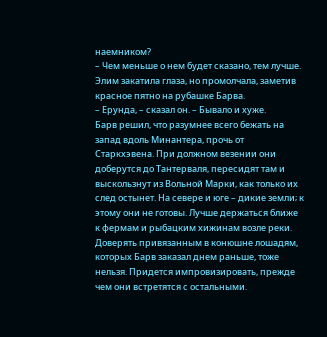наемником?
– Чем меньше о нем будет сказано, тем лучше.
Элим закатила глаза, но промолчала, заметив красное пятно на рубашке Барва.
– Ерунда, – сказал он. – Бывало и хуже.
Барв решил, что разумнее всего бежать на запад вдоль Минантера, прочь от Старкхэвена. При должном везении они доберутся до Тантерваля, пересидят там и выскользнут из Вольной Марки, как только их след остынет. На севере и юге – дикие земли; к этому они не готовы. Лучше держаться ближе к фермам и рыбацким хижинам возле реки. Доверять привязанным в конюшне лошадям, которых Барв заказал днем раньше, тоже нельзя. Придется импровизировать, прежде чем они встретятся с остальными.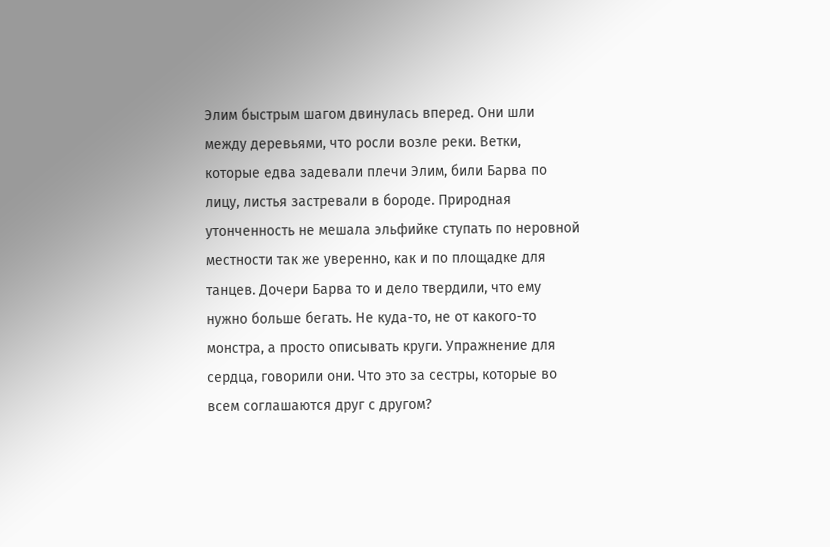Элим быстрым шагом двинулась вперед. Они шли между деревьями, что росли возле реки. Ветки, которые едва задевали плечи Элим, били Барва по лицу, листья застревали в бороде. Природная утонченность не мешала эльфийке ступать по неровной местности так же уверенно, как и по площадке для танцев. Дочери Барва то и дело твердили, что ему нужно больше бегать. Не куда-то, не от какого-то монстра, а просто описывать круги. Упражнение для сердца, говорили они. Что это за сестры, которые во всем соглашаются друг с другом?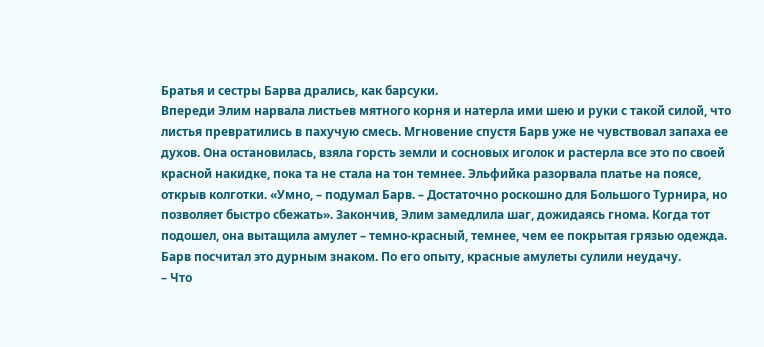Братья и сестры Барва дрались, как барсуки.
Впереди Элим нарвала листьев мятного корня и натерла ими шею и руки с такой силой, что листья превратились в пахучую смесь. Мгновение спустя Барв уже не чувствовал запаха ее духов. Она остановилась, взяла горсть земли и сосновых иголок и растерла все это по своей красной накидке, пока та не стала на тон темнее. Эльфийка разорвала платье на поясе, открыв колготки. «Умно, – подумал Барв. – Достаточно роскошно для Большого Турнира, но позволяет быстро сбежать». Закончив, Элим замедлила шаг, дожидаясь гнома. Когда тот подошел, она вытащила амулет – темно-красный, темнее, чем ее покрытая грязью одежда. Барв посчитал это дурным знаком. По его опыту, красные амулеты сулили неудачу.
– Что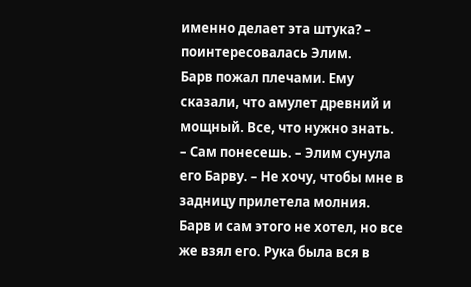именно делает эта штука? – поинтересовалась Элим.
Барв пожал плечами. Ему сказали, что амулет древний и мощный. Все, что нужно знать.
– Сам понесешь. – Элим сунула его Барву. – Не хочу, чтобы мне в задницу прилетела молния.
Барв и сам этого не хотел, но все же взял его. Рука была вся в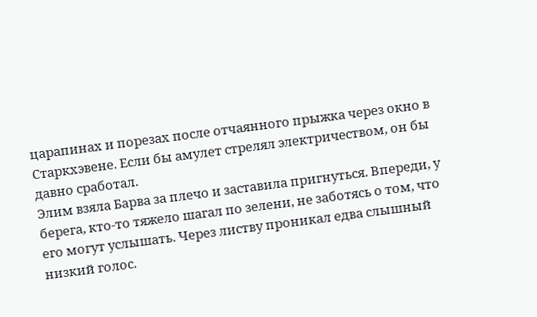царапинах и порезах после отчаянного прыжка через окно в Старкхэвене. Если бы амулет стрелял электричеством, он бы давно сработал.
Элим взяла Барва за плечо и заставила пригнуться. Впереди, у берега, кто-то тяжело шагал по зелени, не заботясь о том, что его могут услышать. Через листву проникал едва слышный низкий голос.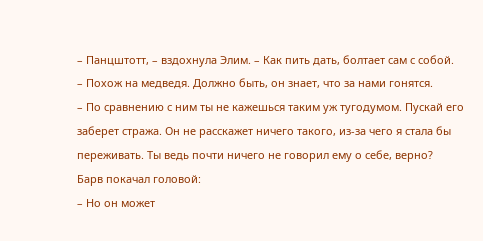– Панцштотт, – вздохнула Элим. – Как пить дать, болтает сам с собой.
– Похож на медведя. Должно быть, он знает, что за нами гонятся.
– По сравнению с ним ты не кажешься таким уж тугодумом. Пускай его заберет стража. Он не расскажет ничего такого, из-за чего я стала бы переживать. Ты ведь почти ничего не говорил ему о себе, верно?
Барв покачал головой:
– Но он может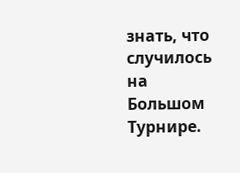знать, что случилось на Большом Турнире.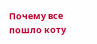Почему все пошло коту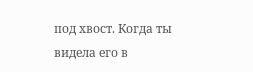под хвост. Когда ты видела его в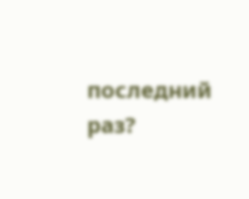последний раз?